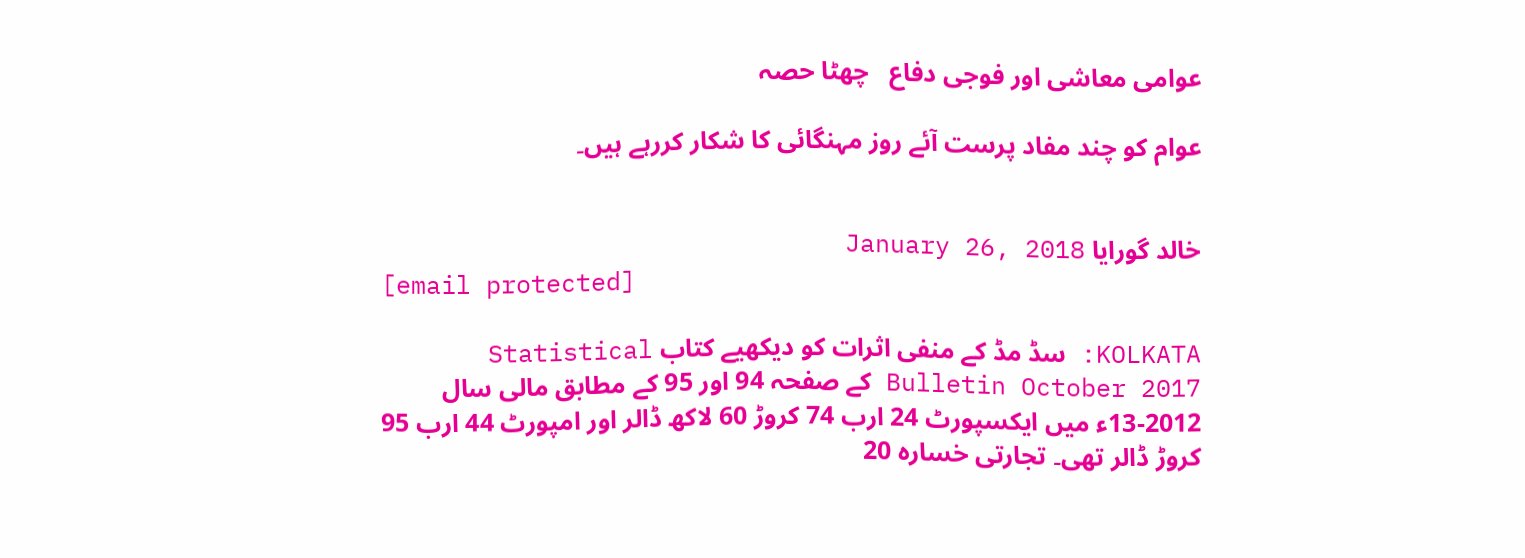عوامی معاشی اور فوجی دفاع   چھٹا حصہ

عوام کو چند مفاد پرست آئے روز مہنگائی کا شکار کررہے ہیں۔


خالد گورایا January 26, 2018
[email protected]

KOLKATA: سڈ مڈ کے منفی اثرات کو دیکھیے کتاب Statistical Bulletin October 2017 کے صفحہ 94 اور 95 کے مطابق مالی سال 2012-13ء میں ایکسپورٹ 24 ارب 74 کروڑ 60 لاکھ ڈالر اور امپورٹ 44 ارب 95 کروڑ ڈالر تھی۔ تجارتی خسارہ 20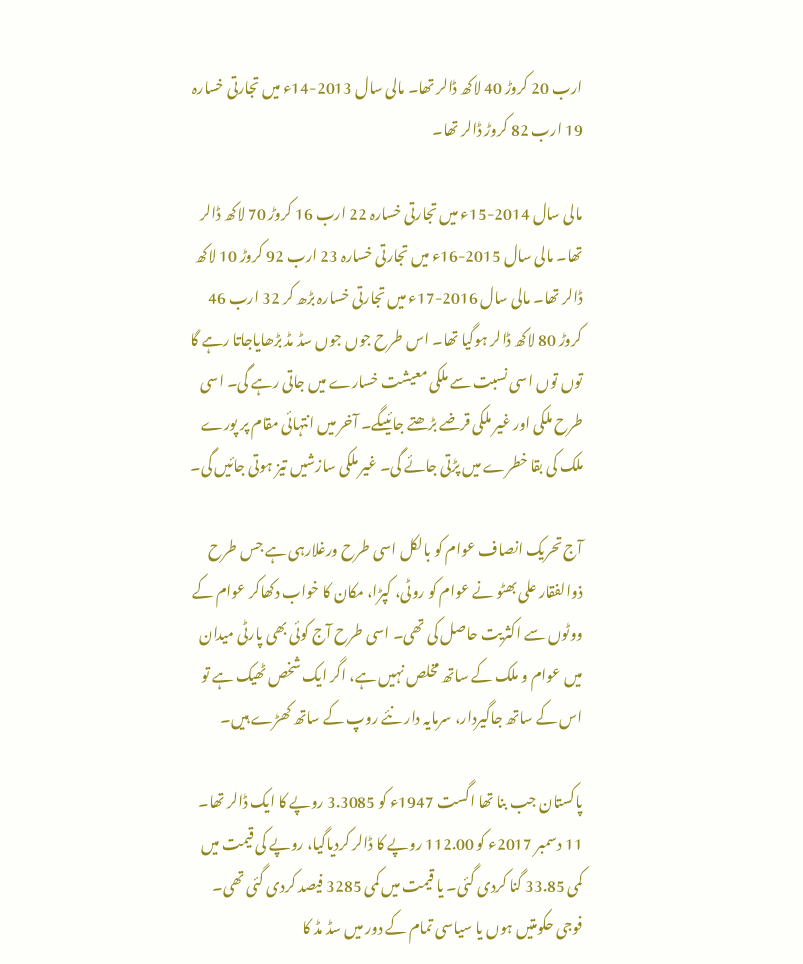ارب 20 کروڑ 40 لاکھ ڈالر تھا۔ مالی سال 2013-14ء میں تجارتی خسارہ 19 ارب 82 کروڑ ڈالر تھا۔

مالی سال 2014-15ء میں تجارتی خسارہ 22 ارب 16 کروڑ 70 لاکھ ڈالر تھا۔ مالی سال 2015-16ء میں تجارتی خسارہ 23 ارب 92 کروڑ 10 لاکھ ڈالر تھا۔ مالی سال 2016-17ء میں تجارتی خسارہ بڑھ کر 32 ارب 46 کروڑ 80 لاکھ ڈالر ہوگیا تھا۔ اس طرح جوں جوں سڈ مڈ بڑھایاجاتا رہے گا توں توں اسی نسبت سے ملکی معیشت خسارے میں جاتی رہے گی۔ اسی طرح ملکی اور غیر ملکی قرضے بڑھتے جائیںگے۔ آخر میں انتہائی مقام پر پورے ملک کی بقا خطرے میں پڑتی جائے گی۔ غیر ملکی سازشیں تیز ہوتی جائیں گی۔

آج تحریک انصاف عوام کو بالکل اسی طرح ورغلارہی ہے جس طرح ذوالفقار علی بھٹو نے عوام کو روٹی، کپڑا، مکان کا خواب دکھاکر عوام کے ووٹوں سے اکثریت حاصل کی تھی۔ اسی طرح آج کوئی بھی پارٹی میدان میں عوام و ملک کے ساتھ مخلص نہیں ہے، اگر ایک شخص ٹھیک ہے تو اس کے ساتھ جاگیردار، سرمایہ دار نئے روپ کے ساتھ کھڑے ہیں۔

پاکستان جب بنا تھا اگست 1947ء کو 3.3085 روپے کا ایک ڈالر تھا۔ 11 دسمبر 2017ء کو 112.00 روپے کا ڈالر کردیاگیا، روپے کی قیمت میں کمی 33.85 گنا کردی گئی۔ یا قیمت میں کمی 3285 فیصد کردی گئی تھی۔ فوجی حکومتیں ہوں یا سیاسی تمام کے دور میں سڈ مڈ کا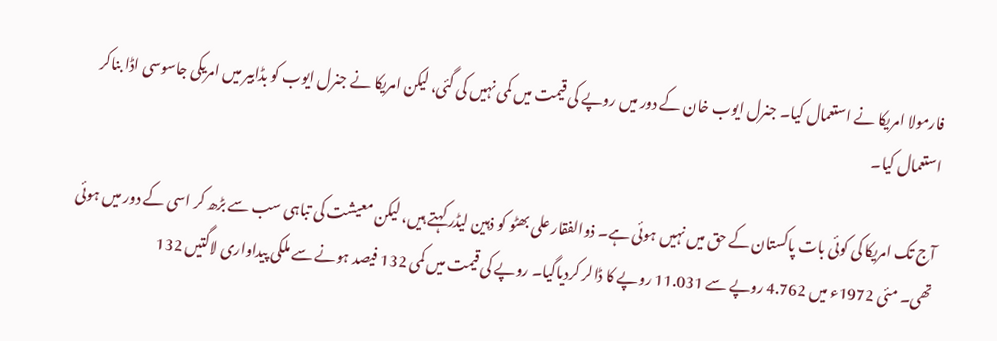فارمولا امریکا نے استعمال کیا۔ جنرل ایوب خان کے دور میں روپے کی قیمت میں کمی نہیں کی گئی، لیکن امریکا نے جنرل ایوب کو بڈابیر میں امریکی جاسوسی اڈا بناکر استعمال کیا۔

آج تک امریکا کی کوئی بات پاکستان کے حق میں نہیں ہوئی ہے۔ ذوالفقار علی بھٹو کو ذہین لیڈر کہتے ہیں، لیکن معیشت کی تباہی سب سے بڑھ کر اسی کے دور میں ہوئی تھی۔ مئی 1972ء میں 4.762 روپے سے 11.031 روپے کا ڈالر کردیاگیا۔ روپے کی قیمت میں کمی 132 فیصد ہونے سے ملکی پیداواری لاگتیں 132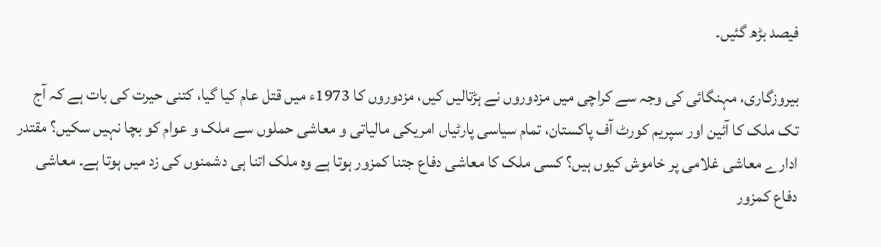فیصد بڑھ گئیں۔

بیروزگاری، مہنگائی کی وجہ سے کراچی میں مزدوروں نے ہڑتالیں کیں، مزدوروں کا 1973ء میں قتل عام کیا گیا، کتنی حیرت کی بات ہے کہ آج تک ملک کا آئین اور سپریم کورٹ آف پاکستان، تمام سیاسی پارٹیاں امریکی مالیاتی و معاشی حملوں سے ملک و عوام کو بچا نہیں سکیں؟ مقتدر ادارے معاشی غلامی پر خاموش کیوں ہیں؟ کسی ملک کا معاشی دفاع جتنا کمزور ہوتا ہے وہ ملک اتنا ہی دشمنوں کی زد میں ہوتا ہے۔ معاشی دفاع کمزور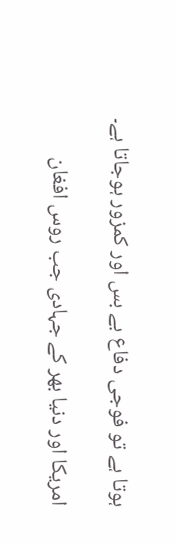ہوتا ہے تو فوجی دفاع بے بس اور کمزور ہوجاتا ہے۔

امریکا اور دنیا بھر کے جہادی جب روس افغان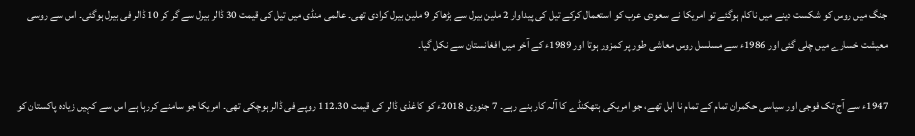جنگ میں روس کو شکست دینے میں ناکام ہوگئے تو امریکا نے سعودی عرب کو استعمال کرکے تیل کی پیداوار 2 ملین بیرل سے بڑھاکر 9 ملین بیرل کرادی تھی۔ عالمی منڈی میں تیل کی قیمت 30 ڈالر بیرل سے گر کر 10 ڈالر فی بیرل ہوگئی۔ اس سے روسی معیشت خسارے میں چلی گئی اور 1986ء سے مسلسل روس معاشی طور پر کمزور ہوتا اور 1989ء کے آخر میں افغانستان سے نکل گیا۔

1947ء سے آج تک فوجی اور سیاسی حکمران تمام کے تمام نا اہل تھے، جو امریکی ہتھکنڈے کا آلہ کار بنے رہے۔ 7 جنوری 2018ء کو کاغذی ڈالر کی قیمت 112.30 روپے فی ڈالر ہوچکی تھی۔ امریکا جو سامنے کررہا ہے اس سے کہیں زیادہ پاکستان کو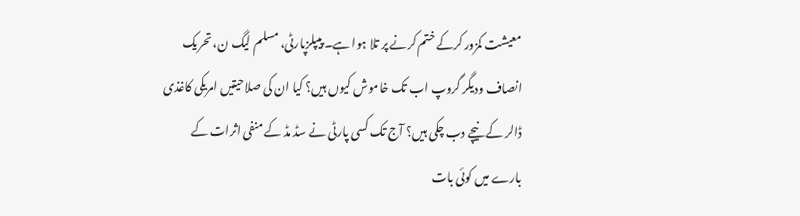معیشت کمزور کرکے ختم کرنے پر تلا ہوا ہے۔ پیپلزپارٹی، مسلم لیگ ن، تحریک انصاف ودیگر گروپ اب تک خاموش کیوں ہیں؟ کیا ان کی صلاحیتیں امریکی کاغذی ڈالر کے نیچے دب چکی ہیں؟ آج تک کسی پارٹی نے سڈ مڈ کے منفی اثرات کے بارے میں کوئی بات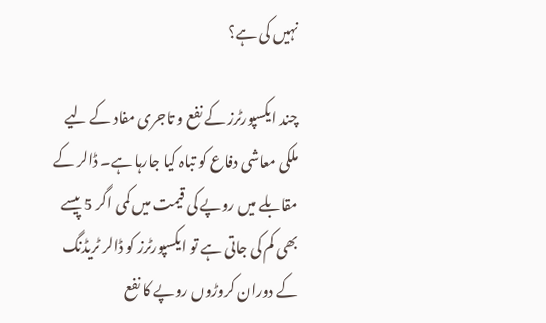نہیں کی ہے؟

چند ایکسپورٹرز کے نفع و تاجری مفاد کے لیے ملکی معاشی دفاع کو تباہ کیا جارہا ہے۔ ڈالر کے مقابلے میں روپے کی قیمت میں کمی اگر 5 پیسے بھی کم کی جاتی ہے تو ایکسپورٹرز کو ڈالر ٹریڈنگ کے دوران کروڑوں روپے کا نفع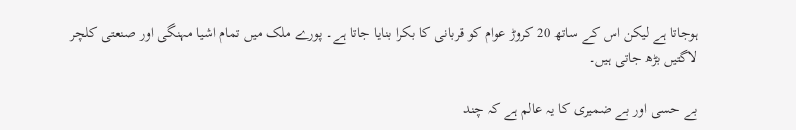ہوجاتا ہے لیکن اس کے ساتھ 20 کروڑ عوام کو قربانی کا بکرا بنایا جاتا ہے۔ پورے ملک میں تمام اشیا مہنگی اور صنعتی کلچر لاگتیں بڑھ جاتی ہیں۔

بے حسی اور بے ضمیری کا یہ عالم ہے کہ چند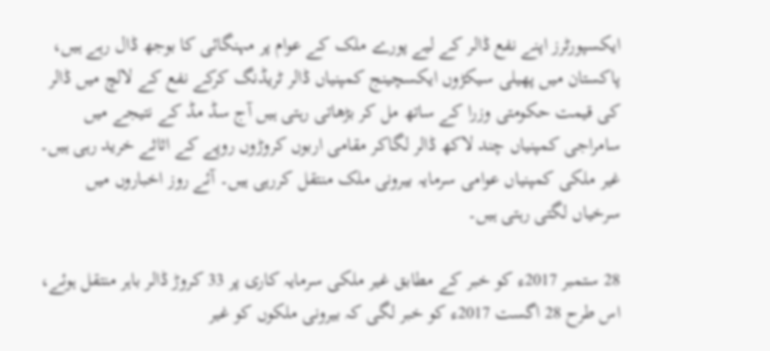ایکسپورٹرز اپنے نفع ڈالر کے لیے پورے ملک کے عوام پر مہنگائی کا بوجھ ڈال رہے ہیں، پاکستان میں پھیلی سیکڑوں ایکسچینج کمپنیاں ڈالر ٹریڈنگ کرکے نفع کے لالچ میں ڈالر کی قیمت حکومتی وزرا کے ساتھ مل کر بڑھاتی رہتی ہیں آج سڈ مڈ کے نتیجے میں سامراجی کمپنیاں چند لاکھ ڈالر لگاکر مقامی اربوں کروڑوں روپے کے اثاثے خرید رہی ہیں۔ غیر ملکی کمپنیاں عوامی سرمایہ بیرونی ملک منتقل کررہی ہیں۔ آئے روز اخباروں میں سرخیاں لگتی رہتی ہیں۔

28 ستمبر 2017ء کو خبر کے مطابق غیر ملکی سرمایہ کاری پر 33 کروڑ ڈالر باہر منتقل ہوئے، اس طرح 28 اگست 2017ء کو خبر لگی کہ بیرونی ملکوں کو غیر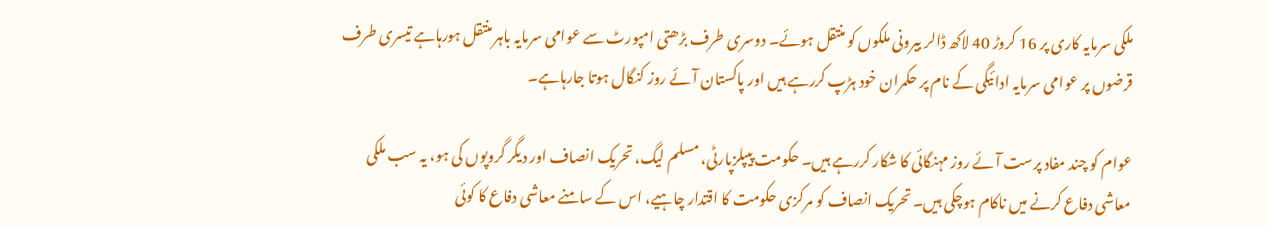ملکی سرمایہ کاری پر 16 کروڑ 40 لاکھ ڈالر بیرونی ملکوں کو منتقل ہوئے۔ دوسری طرف بڑھتی امپورٹ سے عوامی سرمایہ باہر منتقل ہورہاہے تیسری طرف قرضوں پر عوامی سرمایہ ادائیگی کے نام پر حکمران خود ہڑپ کررہے ہیں اور پاکستان آئے روز کنگال ہوتا جارہاہے۔

عوام کو چند مفاد پرست آئے روز مہنگائی کا شکار کررہے ہیں۔ حکومت پیپلزپارٹی، مسلم لیگ، تحریک انصاف اور دیگر گروپوں کی ہو، یہ سب ملکی معاشی دفاع کرنے میں ناکام ہوچکی ہیں۔ تحریک انصاف کو مرکزی حکومت کا اقتدار چاہیے، اس کے سامنے معاشی دفاع کا کوئی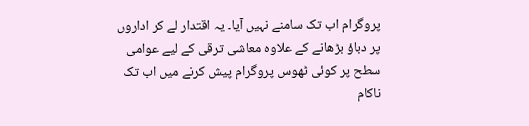پروگرام اب تک سامنے نہیں آیا۔ یہ اقتدار لے کر اداروں پر دباؤ بڑھانے کے علاوہ معاشی ترقی کے لیے عوامی سطح پر کوئی ٹھوس پروگرام پیش کرنے میں اب تک ناکام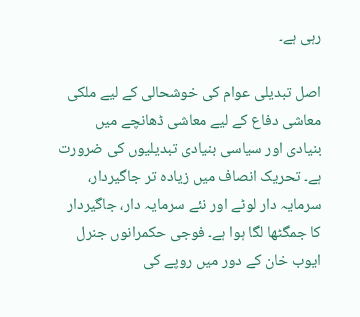رہی ہے۔

اصل تبدیلی عوام کی خوشحالی کے لیے ملکی معاشی دفاع کے لیے معاشی ڈھانچے میں بنیادی اور سیاسی بنیادی تبدیلیوں کی ضرورت ہے۔ تحریک انصاف میں زیادہ تر جاگیردار، سرمایہ دار لوٹے اور نئے سرمایہ دار، جاگیردار کا جمگٹھا لگا ہوا ہے۔ فوجی حکمرانوں جنرل ایوب خان کے دور میں روپے کی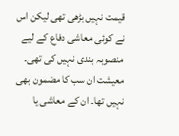قیمت نہیں بڑھی تھی لیکن اس نے کوئی معاشی دفاع کے لیے منصوبہ بندی نہیں کی تھی۔ معیشت ان سب کا مضمون بھی نہیں تھا۔ ان کے معاشی یا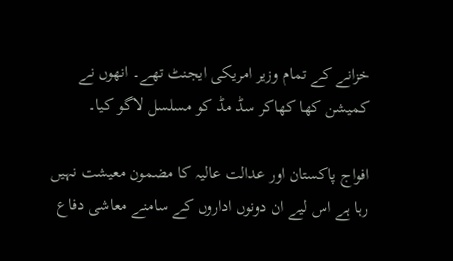خزانے کے تمام وزیر امریکی ایجنٹ تھے۔ انھوں نے کمیشن کھا کھاکر سڈ مڈ کو مسلسل لاگو کیا۔

افواج پاکستان اور عدالت عالیہ کا مضمون معیشت نہیں رہا ہے اس لیے ان دونوں اداروں کے سامنے معاشی دفاع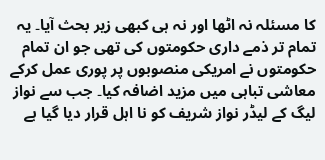کا مسئلہ نہ اٹھا اور نہ ہی کبھی زیر بحث آیا۔ یہ تمام تر ذمے داری حکومتوں کی تھی جو ان تمام حکومتوں نے امریکی منصوبوں پر پوری عمل کرکے معاشی تباہی میں مزید اضافہ کیا۔ جب سے نواز لیگ کے لیڈر نواز شریف کو نا اہل قرار دیا گیا ہے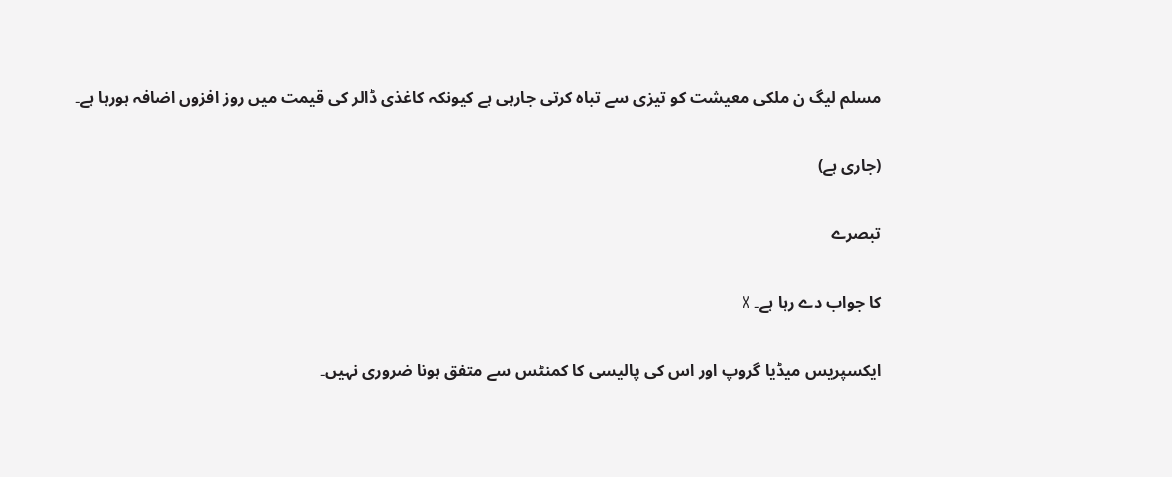مسلم لیگ ن ملکی معیشت کو تیزی سے تباہ کرتی جارہی ہے کیونکہ کاغذی ڈالر کی قیمت میں روز افزوں اضافہ ہورہا ہے۔

(جاری ہے)

تبصرے

کا جواب دے رہا ہے۔ X

ایکسپریس میڈیا گروپ اور اس کی پالیسی کا کمنٹس سے متفق ہونا ضروری نہیں۔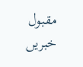مقبول خبریں